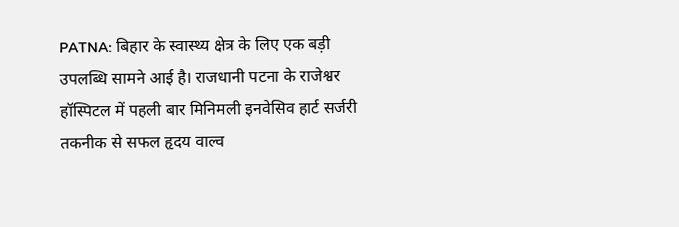PATNA: बिहार के स्वास्थ्य क्षेत्र के लिए एक बड़ी उपलब्धि सामने आई है। राजधानी पटना के राजेश्वर हॉस्पिटल में पहली बार मिनिमली इनवेसिव हार्ट सर्जरी तकनीक से सफल हृदय वाल्व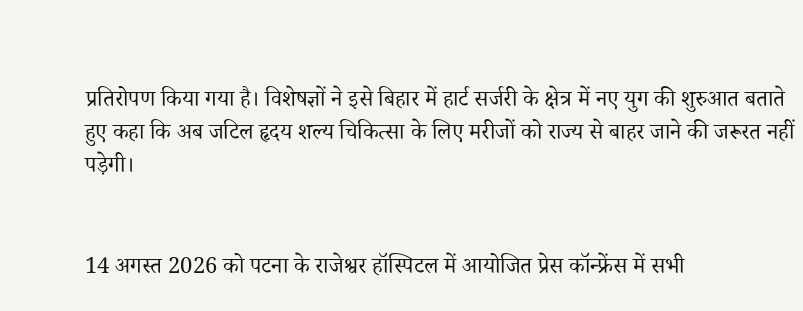प्रतिरोपण किया गया है। विशेषज्ञों ने इसे बिहार में हार्ट सर्जरी के क्षेत्र में नए युग की शुरुआत बताते हुए कहा कि अब जटिल हृदय शल्य चिकित्सा के लिए मरीजों को राज्य से बाहर जाने की जरूरत नहीं पड़ेगी।


14 अगस्त 2026 को पटना के राजेश्वर हॉस्पिटल में आयोजित प्रेस कॉन्फ्रेंस में सभी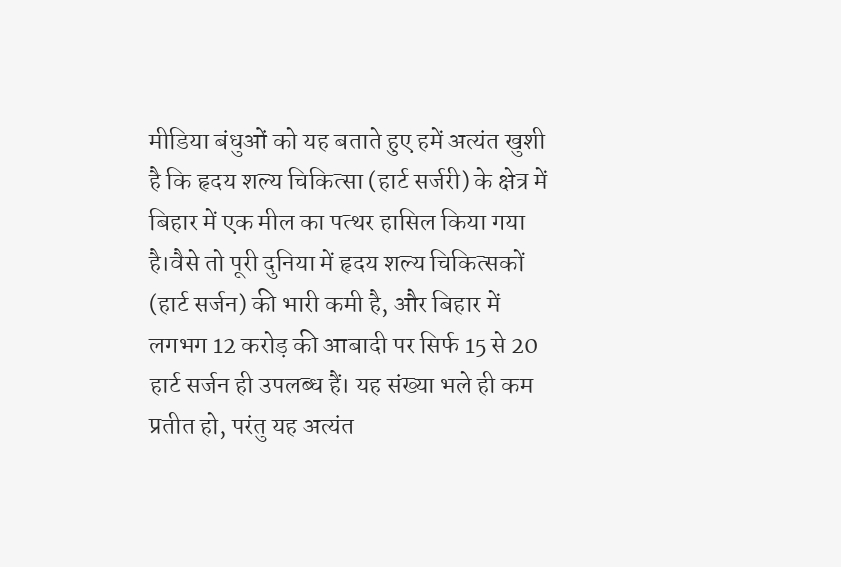मीडिया बंधुओं को यह बताते हुए हमें अत्यंत खुशी है कि हृदय शल्य चिकित्सा (हार्ट सर्जरी) के क्षेत्र में बिहार में एक मील का पत्थर हासिल किया गया है।वैसे तो पूरी दुनिया में हृदय शल्य चिकित्सकों (हार्ट सर्जन) की भारी कमी है, और बिहार में लगभग 12 करोड़ की आबादी पर सिर्फ 15 से 20 हार्ट सर्जन ही उपलब्ध हैं। यह संख्या भले ही कम प्रतीत हो, परंतु यह अत्यंत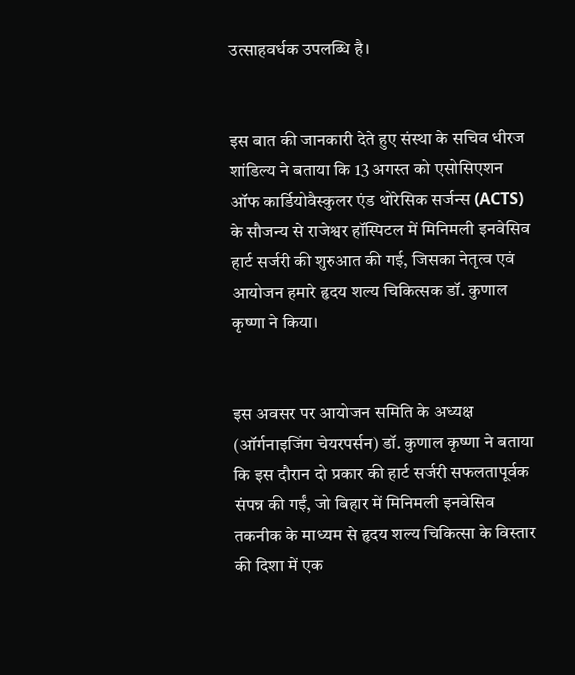उत्साहवर्धक उपलब्धि है।


इस बात की जानकारी देते हुए संस्था के सचिव धीरज शांडिल्य ने बताया कि 13 अगस्त को एसोसिएशन ऑफ कार्डियोवैस्कुलर एंड थोरेसिक सर्जन्स (ACTS) के सौजन्य से राजेश्वर हॉस्पिटल में मिनिमली इनवेसिव हार्ट सर्जरी की शुरुआत की गई, जिसका नेतृत्व एवं आयोजन हमारे हृदय शल्य चिकित्सक डॉ. कुणाल कृष्णा ने किया।


इस अवसर पर आयोजन समिति के अध्यक्ष (ऑर्गनाइजिंग चेयरपर्सन) डॉ. कुणाल कृष्णा ने बताया कि इस दौरान दो प्रकार की हार्ट सर्जरी सफलतापूर्वक संपन्न की गईं, जो बिहार में मिनिमली इनवेसिव तकनीक के माध्यम से हृदय शल्य चिकित्सा के विस्तार की दिशा में एक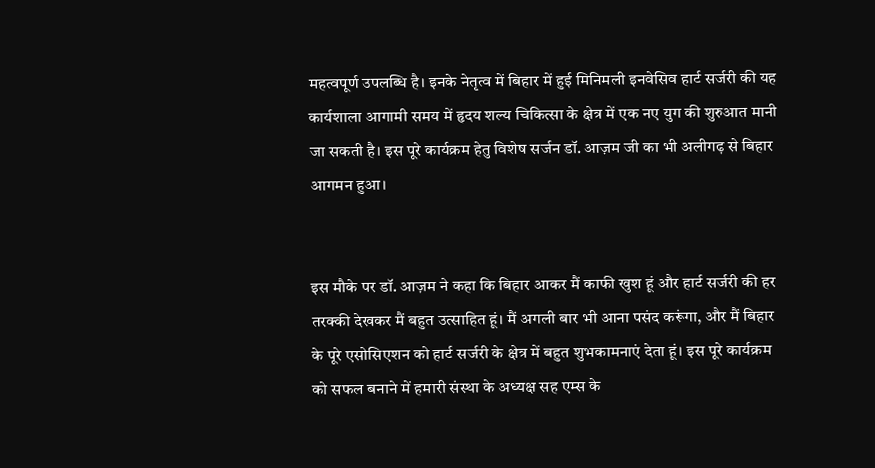महत्वपूर्ण उपलब्धि है। इनके नेतृत्व में बिहार में हुई मिनिमली इनवेसिव हार्ट सर्जरी की यह कार्यशाला आगामी समय में हृदय शल्य चिकित्सा के क्षेत्र में एक नए युग की शुरुआत मानी जा सकती है। इस पूरे कार्यक्रम हेतु विशेष सर्जन डॉ. आज़म जी का भी अलीगढ़ से बिहार आगमन हुआ।


इस मौके पर डॉ. आज़म ने कहा कि बिहार आकर मैं काफी खुश हूं और हार्ट सर्जरी की हर तरक्की देखकर मैं बहुत उत्साहित हूं। मैं अगली बार भी आना पसंद करूंगा, और मैं बिहार के पूरे एसोसिएशन को हार्ट सर्जरी के क्षेत्र में बहुत शुभकामनाएं देता हूं। इस पूरे कार्यक्रम को सफल बनाने में हमारी संस्था के अध्यक्ष सह एम्स के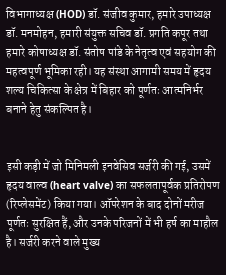विभागाध्यक्ष (HOD) डॉ. संजीव कुमार, हमारे उपाध्यक्ष डॉ. मनमोहन, हमारी संयुक्त सचिव डॉ. प्रगति कपूर तथा हमारे कोषाध्यक्ष डॉ. संतोष पांडे के नेतृत्व एवं सहयोग की महत्वपूर्ण भूमिका रही। यह संस्था आगामी समय में हृदय शल्य चिकित्सा के क्षेत्र में बिहार को पूर्णतः आत्मनिर्भर बनाने हेतु संकल्पित है।


इसी कड़ी में जो मिनिमली इनवेसिव सर्जरी की गई, उसमें हृदय वाल्व (heart valve) का सफलतापूर्वक प्रतिरोपण (रिप्लेसमेंट) किया गया। ऑपरेशन के बाद दोनों मरीज पूर्णतः सुरक्षित हैं, और उनके परिजनों में भी हर्ष का माहौल है। सर्जरी करने वाले मुख्य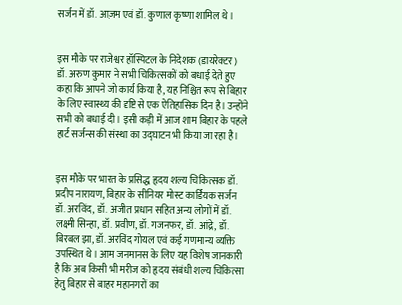सर्जन में डॉ. आज़म एवं डॉ. कुणाल कृष्णा शामिल थे।


इस मौके पर राजेश्वर हॉस्पिटल के निदेशक (डायरेक्टर) डॉ. अरुण कुमार ने सभी चिकित्सकों को बधाई देते हुए कहा कि आपने जो कार्य किया है, यह निश्चित रूप से बिहार के लिए स्वास्थ्य की दृष्टि से एक ऐतिहासिक दिन है। उन्होंने सभी को बधाई दी। इसी कड़ी में आज शाम बिहार के पहले हार्ट सर्जन्स की संस्था का उद्घाटन भी किया जा रहा है।


इस मौके पर भारत के प्रसिद्ध हृदय शल्य चिकित्सक डॉ. प्रदीप नारायण, बिहार के सीनियर मोस्ट कार्डियक सर्जन डॉ. अरविंद, डॉ. अजीत प्रधान सहित अन्य लोगों में डॉ. लक्ष्मी सिन्हा, डॉ. प्रवीण, डॉ. गजनफर, डॉ. आंद्रे, डॉ. बिरबल झा, डॉ. अरविंद गोयल एवं कई गणमान्य व्यक्ति उपस्थित थे। आम जनमानस के लिए यह विशेष जानकारी है कि अब किसी भी मरीज को हृदय संबंधी शल्य चिकित्सा हेतु बिहार से बाहर महानगरों का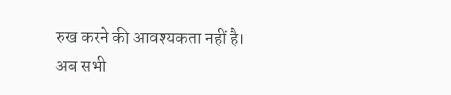रुख करने की आवश्यकता नहीं है। अब सभी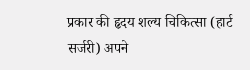प्रकार की हृदय शल्य चिकित्सा (हार्ट सर्जरी) अपने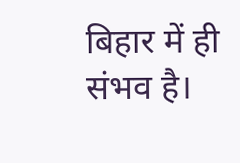बिहार में ही संभव है।